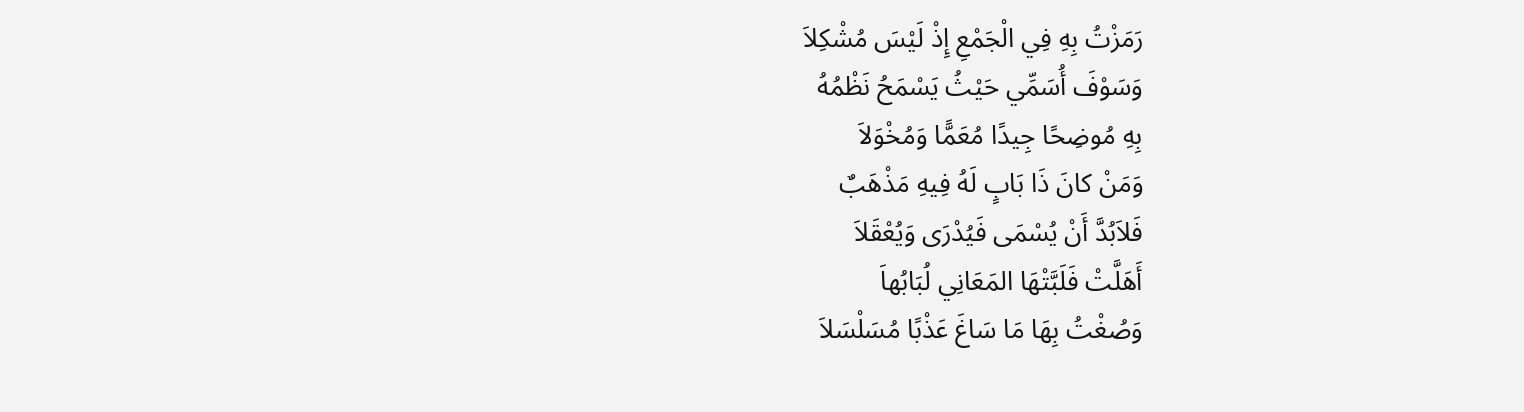رَمَزْتُ بِهِ فِي الْجَمْعِ إِذْ لَيْسَ مُشْكِلاَ
وَسَوْفَ أُسَمِّي حَيْثُ يَسْمَحُ نَظْمُهُ
بِهِ مُوضِحًا جِيدًا مُعَمًّا وَمُخْوَلاَ
وَمَنْ كانَ ذَا بَابٍ لَهُ فِيهِ مَذْهَبٌ
فَلاَبُدَّ أَنْ يُسْمَى فَيُدْرَى وَيُعْقَلاَ
أَهَلَّتْ فَلَبَّتْهَا المَعَانِي لُبَابُهاَ
وَصُغْتُ بِهَا مَا سَاغَ عَذْبًا مُسَلْسَلاَ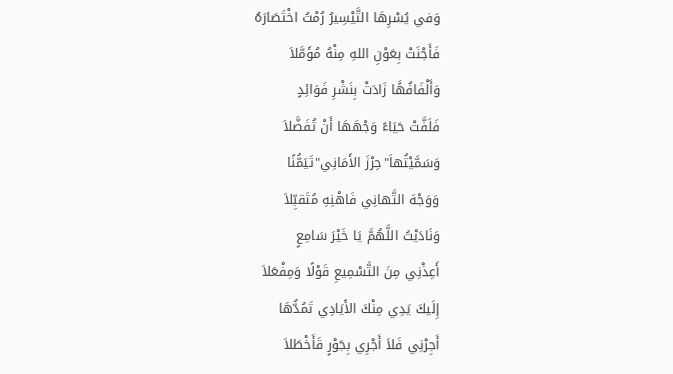وَفي يُسْرِهَا التَّيْسِيرُ رُمْتُ اخْتَصَارَهُ
فَأَجْنَتْ بِعَوْنِ اللهِ مِنْهُ مُؤَمَّلاَ
وَأَلْفَافُهًَا زَادَتْ بِنَشْرِ فَوَائِدٍ
فَلَفَّتْ حَيَاءً وَجْهَهَا أَنْ تُفَضَّلاَ
وَسَمَّيْتُهاَ"حِرْزَ الأَمَانِي"تَيَمُّنًا
وَوَجْهَ التَّهانِي فَاهْنِهِ مُتَقبِّلاَ
وَنَادَيْتُ اللَّهُمَّ يَا خَيْرَ سَامِعٍ
أَعِذْنِي مِنَ التَّسْمِيعِ قَوْلًا وَمِفْعَلاَ
إِلَيكَ يَدِي مِنْكَ الأَيَادِي تَمُدُّهَا
أَجِرْنِي فَلاَ أَجْرِي بِجَوْرٍ قَأَخْطَلاَ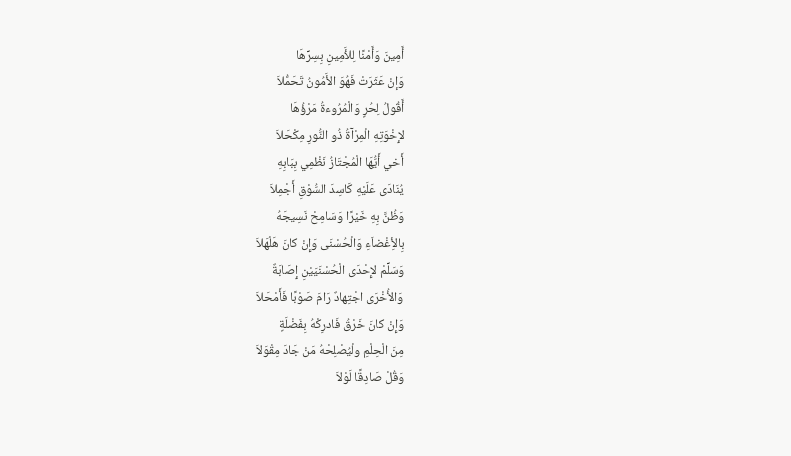أَمِينَ وَأَمْنًا لِلأَمِينِ بِسِرِّهَا
وَإنْ عَثَرَتْ فَهُوَ الأَمُونُ تَحَمُّلاَ
أَقُولُ لِحُرٍ وَالْمُرُوءةُ مَرْؤُهَا
لإِخْوَتِهِ الْمِرْآةُ ذُو النُّورِ مِكْحَلاَ
أَخي أَيُّهَا الْمُجْتَازُ نَظْمِي بِبَابِهِ
يُنَادَى عَلَيْهِ كَاسِدَ السُّوْقِ أَجْمِلاَ
وَظُنَّ بِهِ خَيْرًا وَسَامِحْ نَسِيجَهُ
بِالأِغْضاَءِ وَالْحُسْنَى وَإِنْ كانَ هَلْهَلاَ
وَسَلِّمْ لإِحْدَى الْحُسْنَيَيْنِ إِصَابَةٌ
وَالأُخْرَى اجْتِهادٌ رَامَ صَوْبًا فَأَمْحَلاَ
وَإِنْ كانَ خَرْقُ فَادرِكْهُ بِفَضْلَةٍ
مِنَ الْحِلْمِ ولْيُصْلِحْهُ مَنْ جَادَ مِقْوَلاَ
وَقُلْ صَادِقًا لَوْلاَ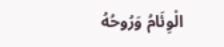الْوِئَامُ وَرُوحُهُ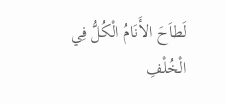لَطاَحَ الأَنَامُ الْكُلُّ فِي الْخُلْفِ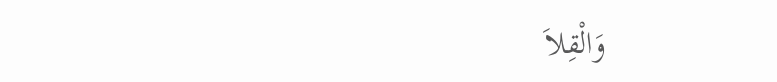وَالْقِلاَ